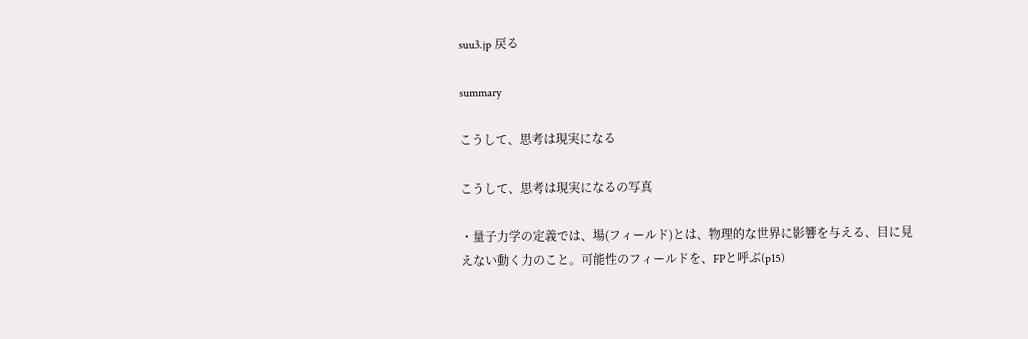suu3.jp 戻る

summary

こうして、思考は現実になる

こうして、思考は現実になるの写真

・量子力学の定義では、場(フィールド)とは、物理的な世界に影響を与える、目に見えない動く力のこと。可能性のフィールドを、FPと呼ぶ(p15)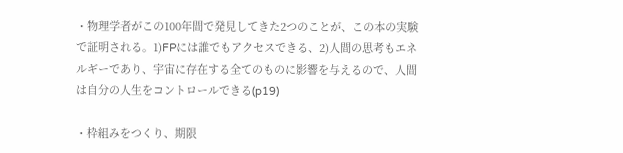・物理学者がこの100年間で発見してきた2つのことが、この本の実験で証明される。1)FPには誰でもアクセスできる、2)人間の思考もエネルギーであり、宇宙に存在する全てのものに影響を与えるので、人間は自分の人生をコントロールできる(p19)

・枠組みをつくり、期限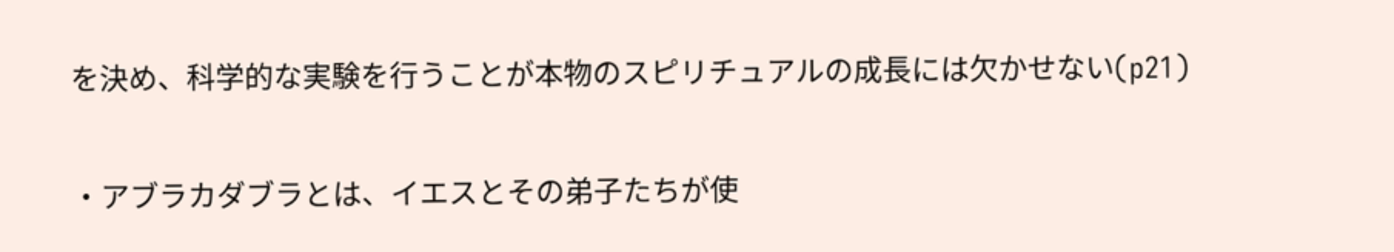を決め、科学的な実験を行うことが本物のスピリチュアルの成長には欠かせない(p21)

・アブラカダブラとは、イエスとその弟子たちが使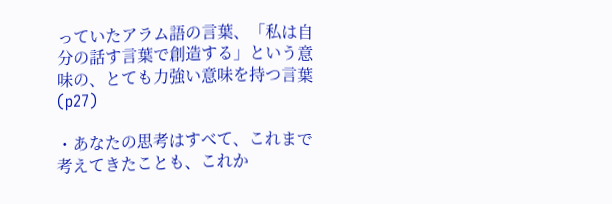っていたアラム語の言葉、「私は自分の話す言葉で創造する」という意味の、とても力強い意味を持つ言葉(p27)

・あなたの思考はすべて、これまで考えてきたことも、これか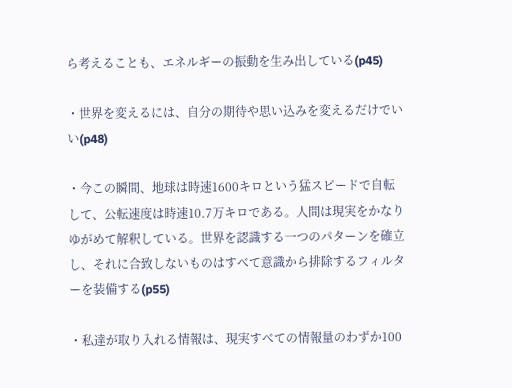ら考えることも、エネルギーの振動を生み出している(p45)

・世界を変えるには、自分の期待や思い込みを変えるだけでいい(p48)

・今この瞬間、地球は時速1600キロという猛スピードで自転して、公転速度は時速10.7万キロである。人間は現実をかなりゆがめて解釈している。世界を認識する一つのパターンを確立し、それに合致しないものはすべて意識から排除するフィルターを装備する(p55)

・私達が取り入れる情報は、現実すべての情報量のわずか100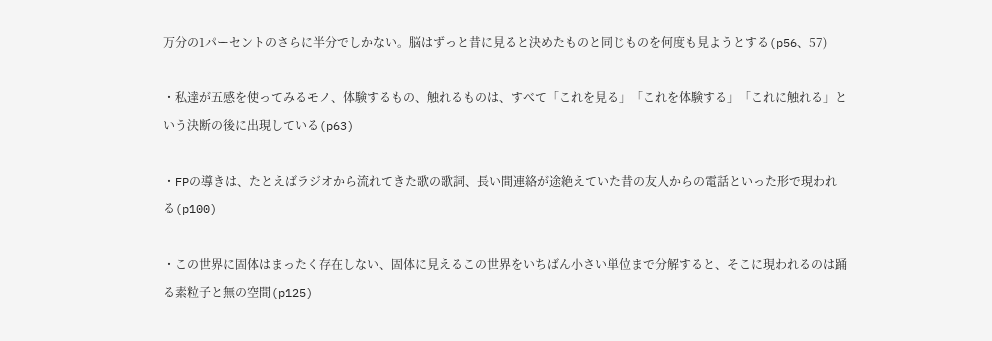万分の1パーセントのさらに半分でしかない。脳はずっと昔に見ると決めたものと同じものを何度も見ようとする(p56、57)

・私達が五感を使ってみるモノ、体験するもの、触れるものは、すべて「これを見る」「これを体験する」「これに触れる」という決断の後に出現している(p63)

・FPの導きは、たとえばラジオから流れてきた歌の歌詞、長い間連絡が途絶えていた昔の友人からの電話といった形で現われる(p100)

・この世界に固体はまったく存在しない、固体に見えるこの世界をいちばん小さい単位まで分解すると、そこに現われるのは踊る素粒子と無の空間(p125)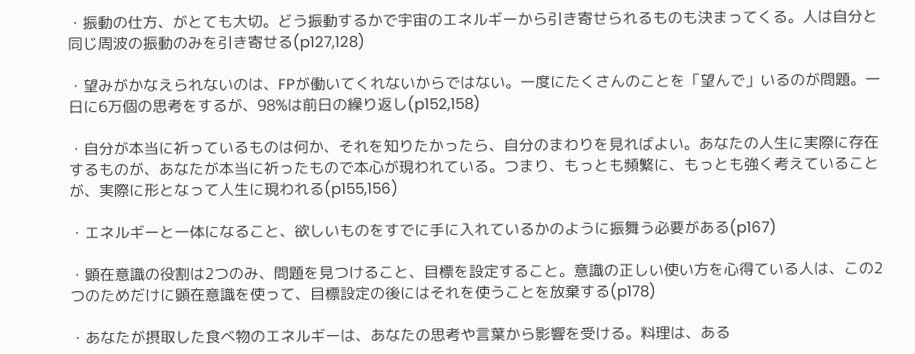・振動の仕方、がとても大切。どう振動するかで宇宙のエネルギーから引き寄せられるものも決まってくる。人は自分と同じ周波の振動のみを引き寄せる(p127,128)

・望みがかなえられないのは、FPが働いてくれないからではない。一度にたくさんのことを「望んで」いるのが問題。一日に6万個の思考をするが、98%は前日の繰り返し(p152,158)

・自分が本当に祈っているものは何か、それを知りたかったら、自分のまわりを見ればよい。あなたの人生に実際に存在するものが、あなたが本当に祈ったもので本心が現われている。つまり、もっとも頻繁に、もっとも強く考えていることが、実際に形となって人生に現われる(p155,156)

・エネルギーと一体になること、欲しいものをすでに手に入れているかのように振舞う必要がある(p167)

・顕在意識の役割は2つのみ、問題を見つけること、目標を設定すること。意識の正しい使い方を心得ている人は、この2つのためだけに顕在意識を使って、目標設定の後にはそれを使うことを放棄する(p178)

・あなたが摂取した食べ物のエネルギーは、あなたの思考や言葉から影響を受ける。料理は、ある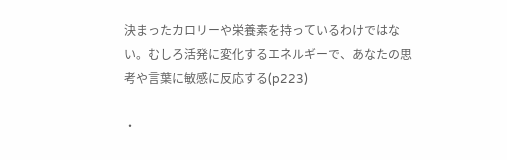決まったカロリーや栄養素を持っているわけではない。むしろ活発に変化するエネルギーで、あなたの思考や言葉に敏感に反応する(p223)

・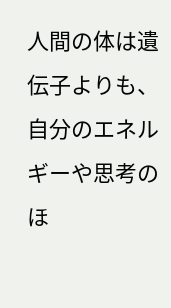人間の体は遺伝子よりも、自分のエネルギーや思考のほ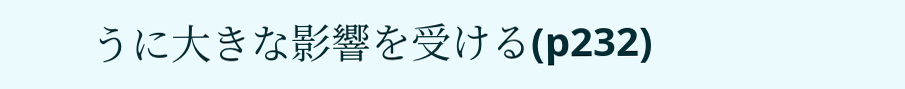うに大きな影響を受ける(p232)